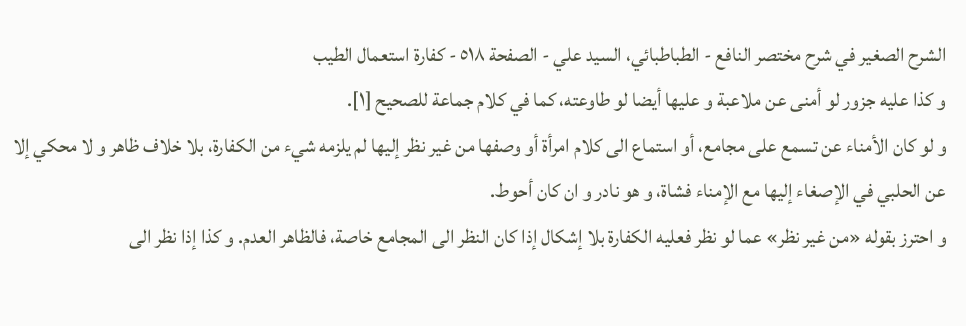الشرح الصغير في شرح مختصر النافع - الطباطبائي، السيد علي - الصفحة ٥١٨ - كفارة استعمال الطيب
و كذا عليه جزور لو أمنى عن ملاعبة و عليها أيضا لو طاوعته، كما في كلام جماعة للصحيح [١].
و لو كان الأمناء عن تسمع على مجامع، أو استماع الى كلام امرأة أو وصفها من غير نظر إليها لم يلزمه شيء من الكفارة، بلا خلاف ظاهر و لا محكي إلا عن الحلبي في الإصغاء إليها مع الإمناء فشاة، و هو نادر و ان كان أحوط.
و احترز بقوله «من غير نظر» عما لو نظر فعليه الكفارة بلا إشكال إذا كان النظر الى المجامع خاصة، فالظاهر العدم. و كذا إذا نظر الى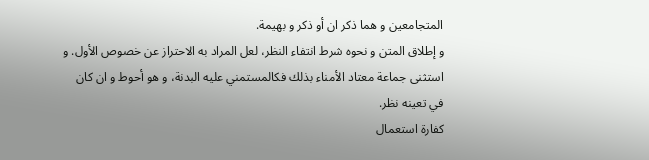المتجامعين و هما ذكر ان أو ذكر و بهيمة.
و إطلاق المتن و نحوه شرط انتفاء النظر، لعل المراد به الاحتراز عن خصوص الأول. و استثنى جماعة معتاد الأمناء بذلك فكالمستمني عليه البدنة، و هو أحوط و ان كان في تعينه نظر.
كفارة استعمال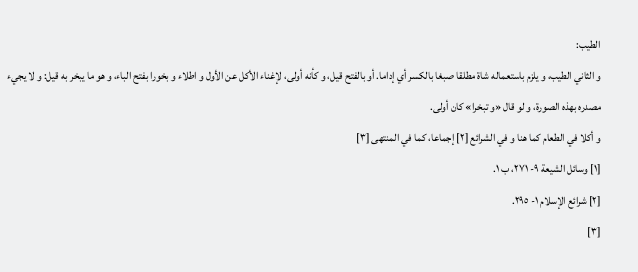الطيب:
و الثاني الطيب، و يلزم باستعماله شاة مطلقا صبغا بالكسر أي إداما. أو بالفتح قيل، و كأنه أولى، لإغناء الأكل عن الأول و اطلاء و بخورا بفتح الباء، و هو ما يبخر به قيل: و لا يجيء مصدره بهذه الصورة، و لو قال «و تبخرا» كان أولى.
و أكلا في الطعام كما هنا و في الشرائع [٢] إجماعا، كما في المنتهى [٣]
[١] وسائل الشيعة ٩- ٢٧١، ب ١.
[٢] شرائع الإسلام ١- ٢٩٥.
[٣]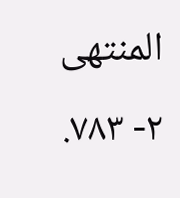المنتهى ٢- ٧٨٣.